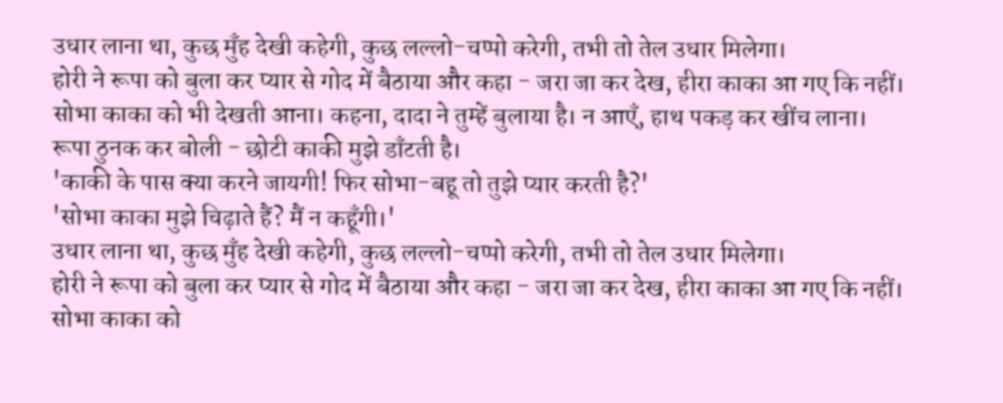उधार लाना था, कुछ मुँह देखी कहेगी, कुछ लल्लो-चप्पो करेगी, तभी तो तेल उधार मिलेगा।
होरी ने रूपा को बुला कर प्यार से गोद में बैठाया और कहा - जरा जा कर देख, हीरा काका आ गए कि नहीं। सोभा काका को भी देखती आना। कहना, दादा ने तुम्हें बुलाया है। न आएँ, हाथ पकड़ कर खींच लाना।
रूपा ठुनक कर बोली - छोटी काकी मुझे डाँटती है।
'काकी के पास क्या करने जायगी! फिर सोभा-बहू तो तुझे प्यार करती है?'
'सोभा काका मुझे चिढ़ाते हैं? मैं न कहूँगी।'
उधार लाना था, कुछ मुँह देखी कहेगी, कुछ लल्लो-चप्पो करेगी, तभी तो तेल उधार मिलेगा।
होरी ने रूपा को बुला कर प्यार से गोद में बैठाया और कहा - जरा जा कर देख, हीरा काका आ गए कि नहीं। सोभा काका को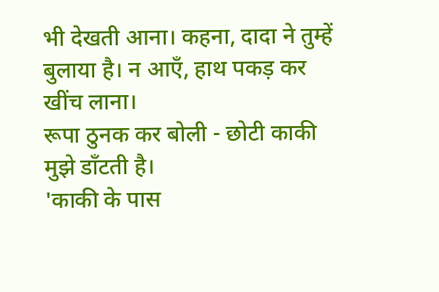भी देखती आना। कहना, दादा ने तुम्हें बुलाया है। न आएँ, हाथ पकड़ कर खींच लाना।
रूपा ठुनक कर बोली - छोटी काकी मुझे डाँटती है।
'काकी के पास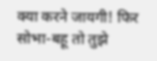क्या करने जायगी! फिर सोभा-बहू तो तुझे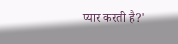प्यार करती है?'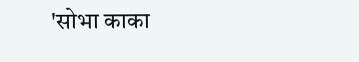'सोभा काका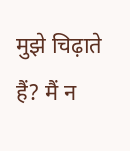मुझे चिढ़ाते हैं? मैं न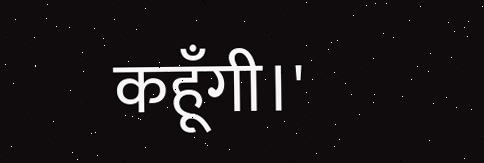कहूँगी।'